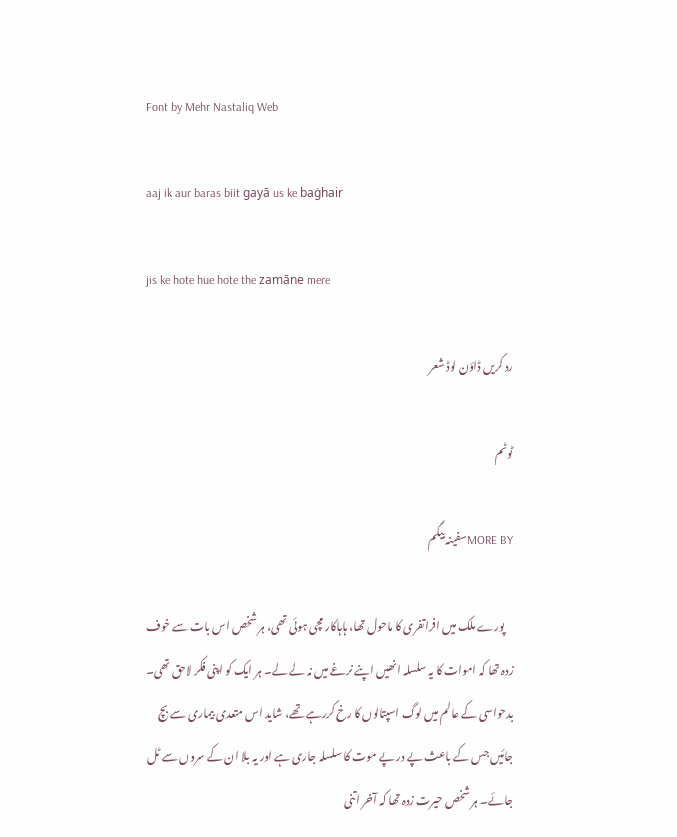Font by Mehr Nastaliq Web

aaj ik aur baras biit gayā us ke baġhair

jis ke hote hue hote the zamāne mere

رد کریں ڈاؤن لوڈ شعر

ٹوٹم

MORE BYسفینہ بیگم

    پورے ملک میں افراتفری کا ماحول تھا، ہاہاکار مچی ہوئی تھی، ہر شخص اس بات سے خوف زدہ تھا کہ اموات کا یہ سلسلہ انھیں اپنے نرغے میں نہ لے لے۔ ہر ایک کو اپنی فکر لاحق تھی۔ بدحواسی کے عالم میں لوگ اسپتالوں کا رخ کررہے تھے، شاید اس متعدی بیماری سے بچ جائیں جس کے باعث پے در پے موت کا سلسلہ جاری ہے اور یہ بلا ان کے سروں سے ٹل جائے۔ ہر شخص حیرت زدہ تھا کہ آخر اتنی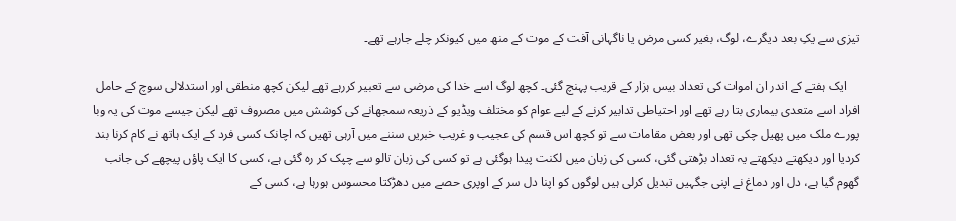تیزی سے یکِ بعد دیگرے، لوگ، بغیر کسی مرض یا ناگہانی آفت کے موت کے منھ میں کیونکر چلے جارہے تھے۔

    ایک ہفتے کے اندر ان اموات کی تعداد بیس ہزار کے قریب پہنچ گئی۔ کچھ لوگ اسے خدا کی مرضی سے تعبیر کررہے تھے لیکن کچھ منطقی اور استدلالی سوچ کے حامل افراد اسے متعدی بیماری بتا رہے تھے اور احتیاطی تدابیر کرنے کے لیے عوام کو مختلف ویڈیو کے ذریعہ سمجھانے کی کوشش میں مصروف تھے لیکن جیسے موت کی یہ وبا پورے ملک میں پھیل چکی تھی اور بعض مقامات سے تو کچھ اس قسم کی عجیب و غریب خبریں سننے میں آرہی تھیں کہ اچانک کسی فرد کے ایک ہاتھ نے کام کرنا بند کردیا اور دیکھتے دیکھتے یہ تعداد بڑھتی گئی، کسی کی زبان میں لکنت پیدا ہوگئی ہے تو کسی کی زبان تالو سے چپک کر رہ گئی ہے، کسی کا ایک پاؤں پیچھے کی جانب گھوم گیا ہے، دل اور دماغ نے اپنی جگہیں تبدیل کرلی ہیں لوگوں کو اپنا دل سر کے اوپری حصے میں دھڑکتا محسوس ہورہا ہے، کسی کے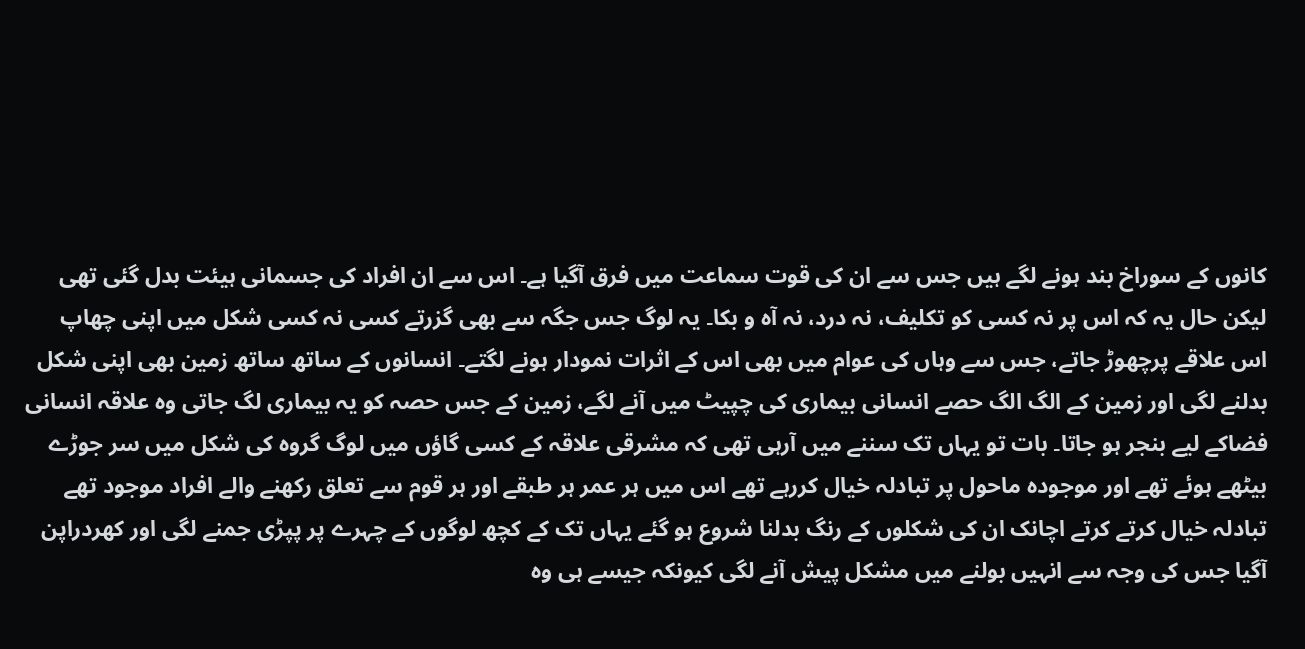کانوں کے سوراخ بند ہونے لگے ہیں جس سے ان کی قوت سماعت میں فرق آگیا ہے۔ اس سے ان افراد کی جسمانی ہیئت بدل گئی تھی لیکن حال یہ کہ اس پر نہ کسی کو تکلیف، نہ درد، نہ آہ و بکا۔ یہ لوگ جس جگہ سے بھی گزرتے کسی نہ کسی شکل میں اپنی چھاپ اس علاقے پرچھوڑ جاتے، جس سے وہاں کی عوام میں بھی اس کے اثرات نمودار ہونے لگتے۔ انسانوں کے ساتھ ساتھ زمین بھی اپنی شکل بدلنے لگی اور زمین کے الگ الگ حصے انسانی بیماری کی چپیٹ میں آنے لگے، زمین کے جس حصہ کو یہ بیماری لگ جاتی وہ علاقہ انسانی فضاکے لیے بنجر ہو جاتا۔ بات تو یہاں تک سننے میں آرہی تھی کہ مشرقی علاقہ کے کسی گاؤں میں لوگ گروہ کی شکل میں سر جوڑے بیٹھے ہوئے تھے اور موجودہ ماحول پر تبادلہ خیال کررہے تھے اس میں ہر عمر ہر طبقے اور ہر قوم سے تعلق رکھنے والے افراد موجود تھے تبادلہ خیال کرتے کرتے اچانک ان کی شکلوں کے رنگ بدلنا شروع ہو گئے یہاں تک کے کچھ لوگوں کے چہرے پر پپڑی جمنے لگی اور کھردراپن آگیا جس کی وجہ سے انہیں بولنے میں مشکل پیش آنے لگی کیونکہ جیسے ہی وہ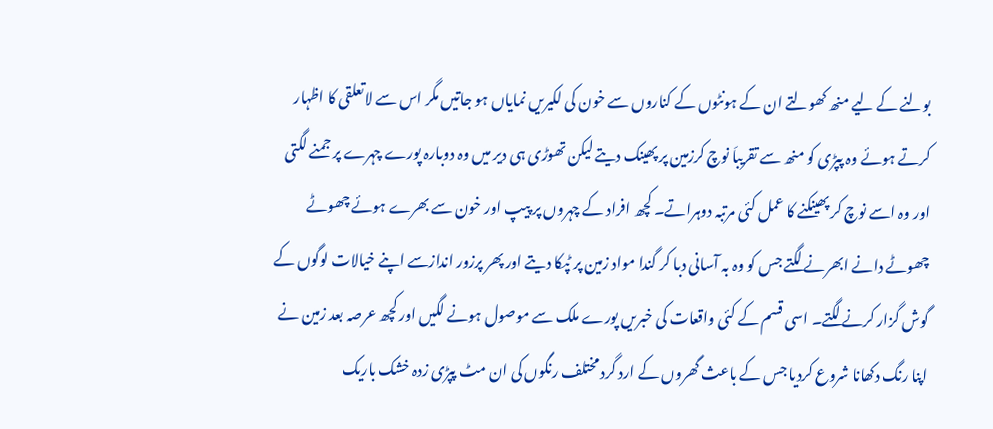بولنے کے لیے منھ کھولتے ان کے ہونٹوں کے کناروں سے خون کی لکیریں نمایاں ہو جاتیں مگر اس سے لاتعلقی کا اظہار کرتے ہوئے وہ پپڑی کو منھ سے تقریباَ نوچ کرزمین پر پھینک دیتے لیکن تھوڑی ہی دیر میں وہ دوبارہ پورے چہرے پر جمنے لگتی اور وہ اسے نوچ کر پھینکنے کا عمل کئی مرتبہ دوہراتے۔ کچھ افراد کے چہروں پر پیپ اور خون سے بھرے ہوئے چھوٹے چھوٹے دانے ابھرنے لگتے جس کو وہ بہ آسانی دبا کر گندا مواد زمین پر ٹپکا دیتے اور پھر پرزور اندازسے اپنے خیالات لوگوں کے گوش گزار کرنے لگتے۔ اسی قسم کے کئی واقعات کی خبریں پورے ملک سے موصول ہونے لگیں اور کچھ عرصہ بعد زمین نے اپنا رنگ دکھانا شروع کردیا جس کے باعث گھروں کے ارد گرد مختلف رنگوں کی ان مٹ پپڑی زدہ خشک باریک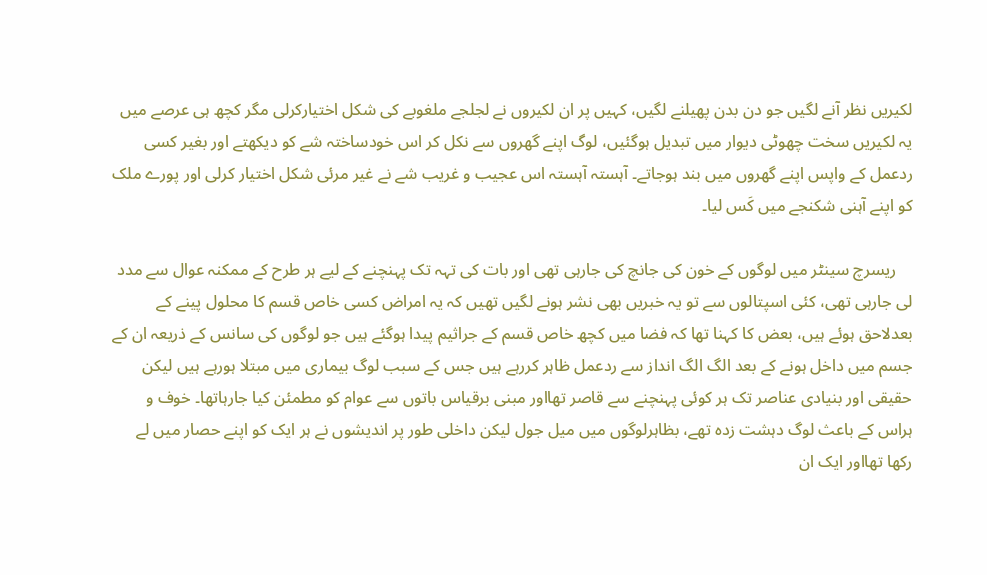لکیریں نظر آنے لگیں جو دن بدن پھیلنے لگیں، کہیں پر ان لکیروں نے لجلجے ملغوبے کی شکل اختیارکرلی مگر کچھ ہی عرصے میں یہ لکیریں سخت چھوٹی دیوار میں تبدیل ہوگئیں، لوگ اپنے گھروں سے نکل کر اس خودساختہ شے کو دیکھتے اور بغیر کسی ردعمل کے واپس اپنے گھروں میں بند ہوجاتے۔ آہستہ آہستہ اس عجیب و غریب شے نے غیر مرئی شکل اختیار کرلی اور پورے ملک کو اپنے آہنی شکنجے میں کَس لیا۔

    ریسرچ سینٹر میں لوگوں کے خون کی جانچ کی جارہی تھی اور بات کی تہہ تک پہنچنے کے لیے ہر طرح کے ممکنہ عوال سے مدد لی جارہی تھی، کئی اسپتالوں سے تو یہ خبریں بھی نشر ہونے لگیں تھیں کہ یہ امراض کسی خاص قسم کا محلول پینے کے بعدلاحق ہوئے ہیں، بعض کا کہنا تھا کہ فضا میں کچھ خاص قسم کے جراثیم پیدا ہوگئے ہیں جو لوگوں کی سانس کے ذریعہ ان کے جسم میں داخل ہونے کے بعد الگ الگ انداز سے ردعمل ظاہر کررہے ہیں جس کے سبب لوگ بیماری میں مبتلا ہورہے ہیں لیکن حقیقی اور بنیادی عناصر تک ہر کوئی پہنچنے سے قاصر تھااور مبنی برقیاس باتوں سے عوام کو مطمئن کیا جارہاتھا۔ خوف و ہراس کے باعث لوگ دہشت زدہ تھے، بظاہرلوگوں میں میل جول لیکن داخلی طور پر اندیشوں نے ہر ایک کو اپنے حصار میں لے رکھا تھااور ایک ان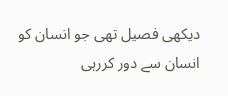دیکھی فصیل تھی جو انسان کو انسان سے دور کررہی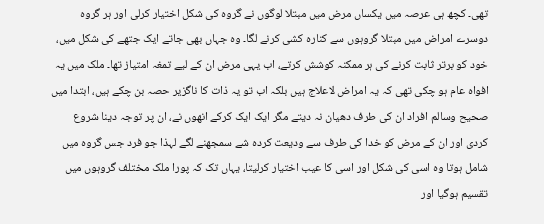تھی۔ کچھ ہی عرصہ میں یکساں مرض میں مبتلا لوگوں نے گروہ کی شکل اختیار کرلی اور ہر گروہ دوسرے امراض میں مبتلا گروہوں سے کنارہ کشی کرنے لگا۔ وہ جہاں بھی جاتے ایک جتھے کی شکل میں، خود کو برتر ثابت کرنے کی ہر ممکنہ کوشش کرتے، اب یہی مرض ان کے لیے تمغہ امتیاز تھا۔ ملک میں یہ افواہ عام ہو چکی تھی کہ یہ امراض لاعلاج ہیں بلکہ اب تو یہ ذات کا ناگزیر حصہ بن چکے ہیں، ابتدا میں صحیح وسالم افراد ان کی طرف دھیان نہ دیتے مگر ایک ایک کرکے انھوں نے، ان پر توجہ دینا شروع کردی اور ان کے مرض کو خدا کی طرف سے ودیعت کردہ شے سمجھنے لگے لہذا جو فرد جس گروہ میں شامل ہوتا وہ اسی کی شکل اور اسی کا عیب اختیار کرلیتا، یہاں تک کہ پورا ملک مختلف گروہوں میں تقسیم ہوگیا اور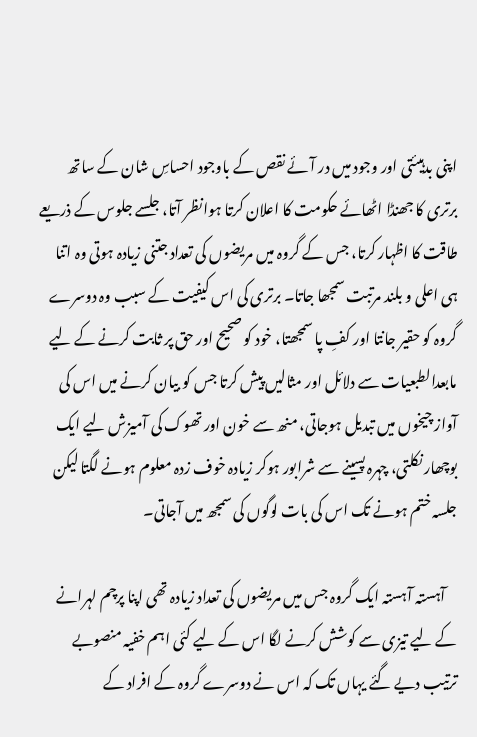اپنی بدہیئتی اور وجود میں در آئے نقص کے باوجود احساسِ شان کے ساتھ برتری کا جھنڈا اٹھائے حکومت کا اعلان کرتا ہوانظر آتا، جلسے جلوس کے ذریعے طاقت کا اظہار کرتا، جس کے گروہ میں مریضوں کی تعداد جتنی زیادہ ہوتی وہ اتنا ہی اعلی و بلند مرتبت سمجھا جاتا۔ برتری کی اس کیفیت کے سبب وہ دوسرے گروہ کو حقیر جانتا اور کفِ پا سمجھتا، خود کو صحیح اور حق پر ثابت کرنے کے لیے مابعدالطبعیات سے دلائل اور مثالیں پیش کرتا جس کو بیان کرنے میں اس کی آواز چیخوں میں تبدیل ہوجاتی، منھ سے خون اور تھوک کی آمیزش لیے ایک بوچھار نکلتی، چہرہ پسینے سے شرابور ہوکر زیادہ خوف زدہ معلوم ہونے لگتا لیکن جلسہ ختم ہونے تک اس کی بات لوگوں کی سمجھ میں آجاتی۔

    آہستہ آہستہ ایک گروہ جس میں مریضوں کی تعداد زیادہ تھی اپنا پرچم لہرانے کے لیے تیزی سے کوشش کرنے لگا اس کے لیے کئی اہم خفیہ منصوبے ترتیب دیے گئے یہاں تک کہ اس نے دوسرے گروہ کے افراد کے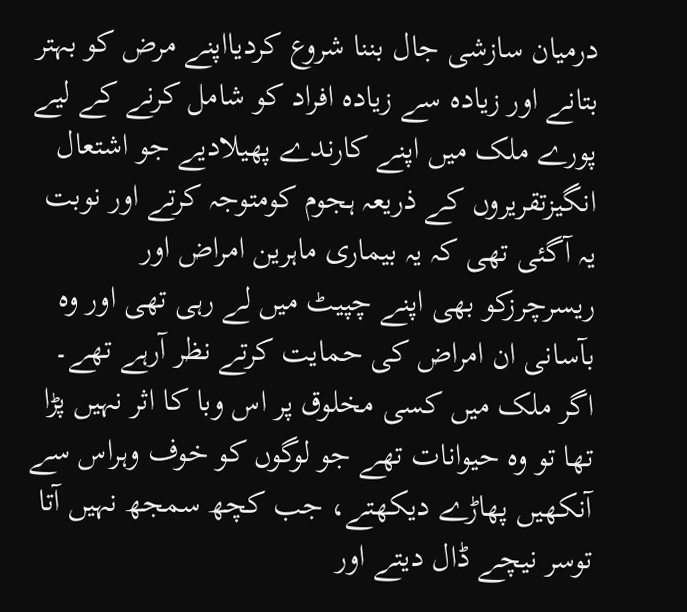درمیان سازشی جال بننا شروع کردیااپنے مرض کو بہتر بتانے اور زیادہ سے زیادہ افراد کو شامل کرنے کے لیے پورے ملک میں اپنے کارندے پھیلادیے جو اشتعال انگیزتقریروں کے ذریعہ ہجوم کومتوجہ کرتے اور نوبت یہ آگئی تھی کہ یہ بیماری ماہرین امراض اور ریسرچرزکو بھی اپنے چپیٹ میں لے رہی تھی اور وہ بآسانی ان امراض کی حمایت کرتے نظر آرہے تھے۔ اگر ملک میں کسی مخلوق پر اس وبا کا اثر نہیں پڑا تھا تو وہ حیوانات تھے جو لوگوں کو خوف وہراس سے آنکھیں پھاڑے دیکھتے، جب کچھ سمجھ نہیں آتا توسر نیچے ڈال دیتے اور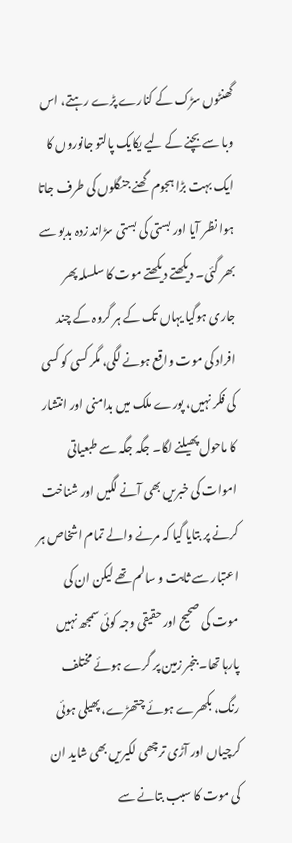گھنٹوں سڑک کے کنارے پڑے رہتے، اس وبا سے بچنے کے لیے یکایک پالتو جانوروں کا ایک بہت بڑا ہجوم گھنے جنگلوں کی طرف جاتا ہوا نظر آیا اور بستی کی بستی سڑاند زدہ بدبو سے بھر گئی۔ دیکھتے دیکھتے موت کا سلسلہ پھر جاری ہوگیا یہاں تک کے ہر گروہ کے چند افراد کی موت واقع ہونے لگی، مگر کسی کو کسی کی فکر نہیں، پورے ملک میں بدامنی اور انتشار کا ماحول پھیلنے لگا۔ جگہ جگہ سے طبعیاتی اموات کی خبریں بھی آنے لگیں اور شناخت کرنے پر بتایا گیا کہ مرنے والے تمام اشخاص ہر اعتبار سے ثابت و سالم تھے لیکن ان کی موت کی صحیح اور حقیقی وجہ کوئی سمجھ نہیں پارہا تھا۔ بنجر زمین پر گرے ہوئے مختلف رنگ، بکھرے ہوئے چتھڑے، پھیلی ہوئی کرچیاں اور آڑی ترچھی لکیریں بھی شاید ان کی موت کا سبب بتانے سے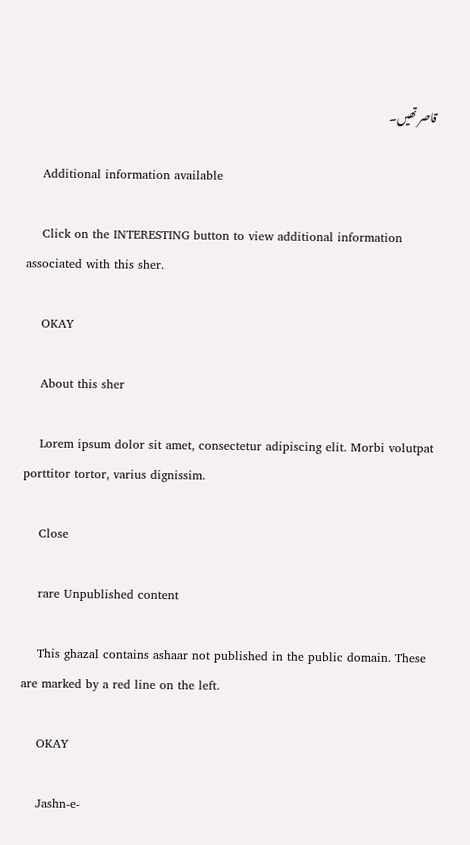قاصر تھیں۔

    Additional information available

    Click on the INTERESTING button to view additional information associated with this sher.

    OKAY

    About this sher

    Lorem ipsum dolor sit amet, consectetur adipiscing elit. Morbi volutpat porttitor tortor, varius dignissim.

    Close

    rare Unpublished content

    This ghazal contains ashaar not published in the public domain. These are marked by a red line on the left.

    OKAY

    Jashn-e-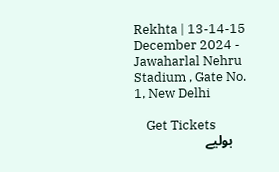Rekhta | 13-14-15 December 2024 - Jawaharlal Nehru Stadium , Gate No. 1, New Delhi

    Get Tickets
    بولیے